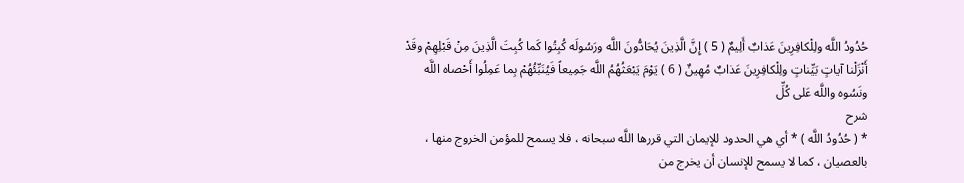حُدُودُ اللَّه ولِلْكافِرِينَ عَذابٌ أَلِيمٌ ( 5 ) إِنَّ الَّذِينَ يُحَادُّونَ اللَّه ورَسُولَه كُبِتُوا كَما كُبِتَ الَّذِينَ مِنْ قَبْلِهِمْ وقَدْ أَنْزَلْنا آياتٍ بَيِّناتٍ ولِلْكافِرِينَ عَذابٌ مُهِينٌ ( 6 ) يَوْمَ يَبْعَثُهُمُ اللَّه جَمِيعاً فَيُنَبِّئُهُمْ بِما عَمِلُوا أَحْصاه اللَّه ونَسُوه واللَّه عَلى كُلِّ
شرح
* ( حُدُودُ اللَّه ) * أي هي الحدود للإيمان التي قررها اللَّه سبحانه ، فلا يسمح للمؤمن الخروج منها ، بالعصيان ، كما لا يسمح للإنسان أن يخرج من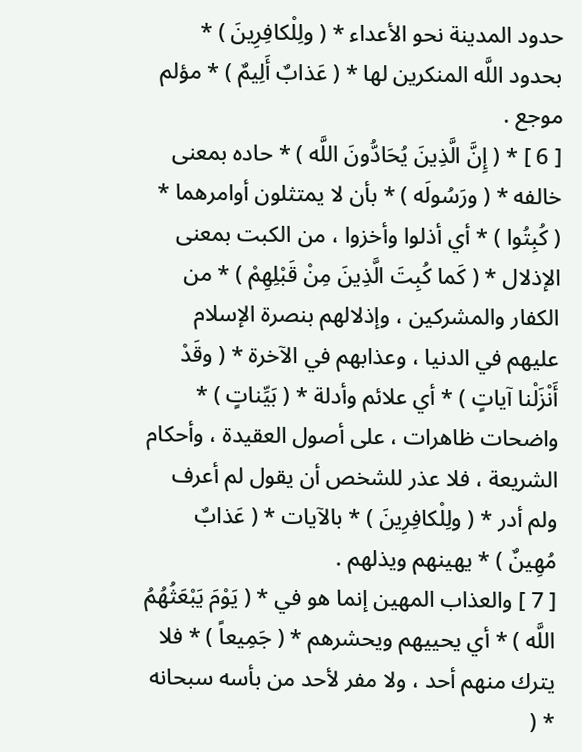حدود المدينة نحو الأعداء * ( ولِلْكافِرِينَ ) * بحدود اللَّه المنكرين لها * ( عَذابٌ أَلِيمٌ ) * مؤلم موجع .
[ 6 ] * ( إِنَّ الَّذِينَ يُحَادُّونَ اللَّه ) * حاده بمعنى خالفه * ( ورَسُولَه ) * بأن لا يمتثلون أوامرهما * ( كُبِتُوا ) * أي أذلوا وأخزوا ، من الكبت بمعنى الإذلال * ( كَما كُبِتَ الَّذِينَ مِنْ قَبْلِهِمْ ) * من الكفار والمشركين ، وإذلالهم بنصرة الإسلام عليهم في الدنيا ، وعذابهم في الآخرة * ( وقَدْ أَنْزَلْنا آياتٍ ) * أي علائم وأدلة * ( بَيِّناتٍ ) * واضحات ظاهرات ، على أصول العقيدة ، وأحكام الشريعة ، فلا عذر للشخص أن يقول لم أعرف ولم أدر * ( ولِلْكافِرِينَ ) * بالآيات * ( عَذابٌ مُهِينٌ ) * يهينهم ويذلهم .
[ 7 ] والعذاب المهين إنما هو في * ( يَوْمَ يَبْعَثُهُمُ اللَّه ) * أي يحييهم ويحشرهم * ( جَمِيعاً ) * فلا يترك منهم أحد ، ولا مفر لأحد من بأسه سبحانه * (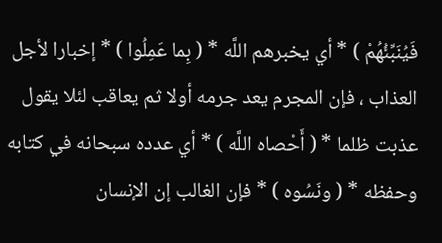فَيُنَبِّئُهُمْ ) * أي يخبرهم اللَّه * ( بِما عَمِلُوا ) * إخبارا لأجل العذاب ، فإن المجرم يعد جرمه أولا ثم يعاقب لئلا يقول عذبت ظلما * ( أَحْصاه اللَّه ) * أي عدده سبحانه في كتابه وحفظه * ( ونَسُوه ) * فإن الغالب إن الإنسان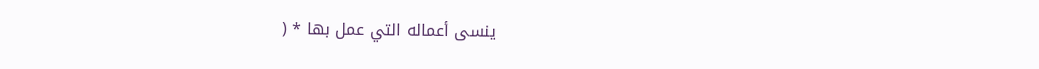ينسى أعماله التي عمل بها * (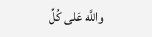واللَّه عَلى كُلِّ